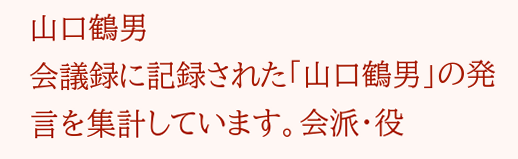山口鶴男
会議録に記録された「山口鶴男」の発言を集計しています。会派・役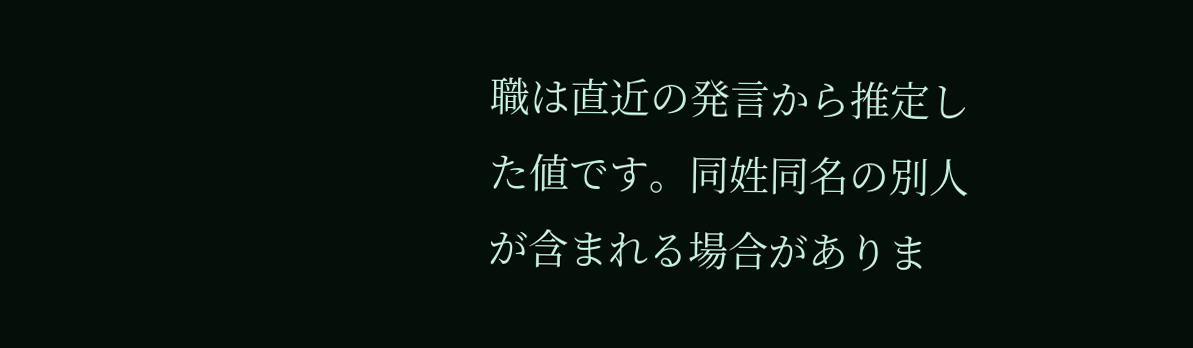職は直近の発言から推定した値です。同姓同名の別人が含まれる場合がありま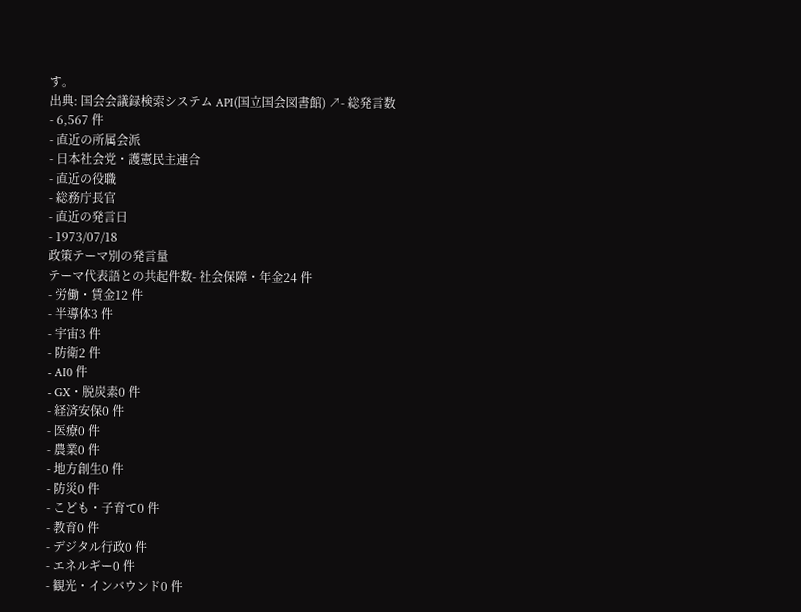す。
出典: 国会会議録検索システム API(国立国会図書館) ↗- 総発言数
- 6,567 件
- 直近の所属会派
- 日本社会党・護憲民主連合
- 直近の役職
- 総務庁長官
- 直近の発言日
- 1973/07/18
政策テーマ別の発言量
テーマ代表語との共起件数- 社会保障・年金24 件
- 労働・賃金12 件
- 半導体3 件
- 宇宙3 件
- 防衛2 件
- AI0 件
- GX・脱炭素0 件
- 経済安保0 件
- 医療0 件
- 農業0 件
- 地方創生0 件
- 防災0 件
- こども・子育て0 件
- 教育0 件
- デジタル行政0 件
- エネルギー0 件
- 観光・インバウンド0 件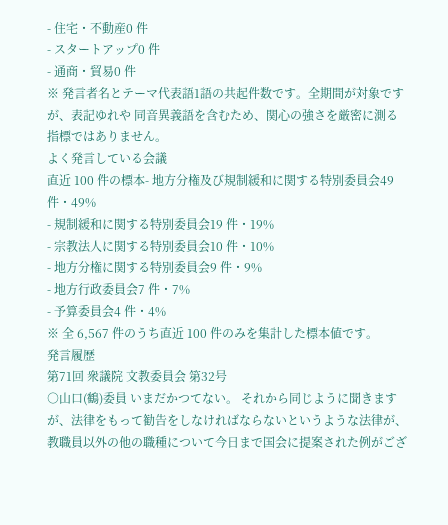- 住宅・不動産0 件
- スタートアップ0 件
- 通商・貿易0 件
※ 発言者名とテーマ代表語1語の共起件数です。全期間が対象ですが、表記ゆれや 同音異義語を含むため、関心の強さを厳密に測る指標ではありません。
よく発言している会議
直近 100 件の標本- 地方分権及び規制緩和に関する特別委員会49 件・49%
- 規制緩和に関する特別委員会19 件・19%
- 宗教法人に関する特別委員会10 件・10%
- 地方分権に関する特別委員会9 件・9%
- 地方行政委員会7 件・7%
- 予算委員会4 件・4%
※ 全 6,567 件のうち直近 100 件のみを集計した標本値です。
発言履歴
第71回 衆議院 文教委員会 第32号
○山口(鶴)委員 いまだかつてない。 それから同じように聞きますが、法律をもって勧告をしなければならないというような法律が、教職員以外の他の職種について今日まで国会に提案された例がござ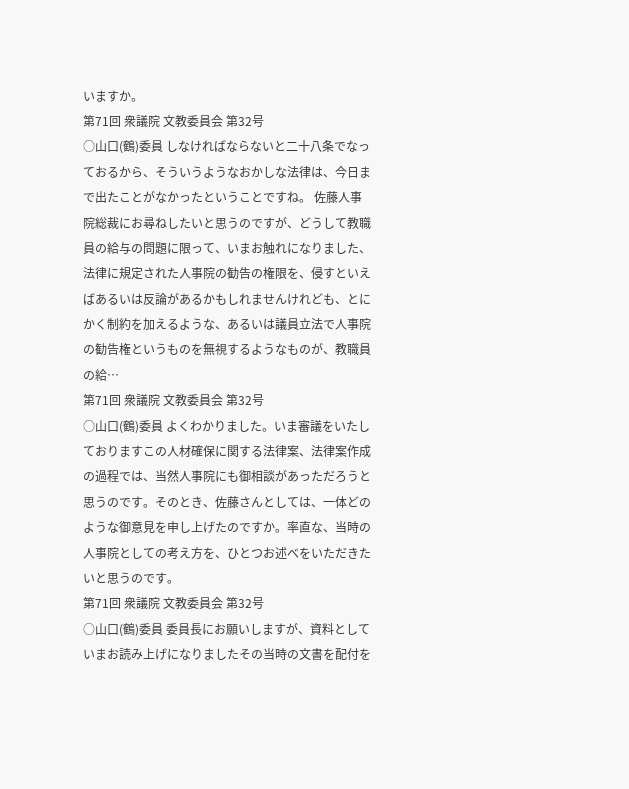いますか。
第71回 衆議院 文教委員会 第32号
○山口(鶴)委員 しなければならないと二十八条でなっておるから、そういうようなおかしな法律は、今日まで出たことがなかったということですね。 佐藤人事院総裁にお尋ねしたいと思うのですが、どうして教職員の給与の問題に限って、いまお触れになりました、法律に規定された人事院の勧告の権限を、侵すといえばあるいは反論があるかもしれませんけれども、とにかく制約を加えるような、あるいは議員立法で人事院の勧告権というものを無視するようなものが、教職員の給…
第71回 衆議院 文教委員会 第32号
○山口(鶴)委員 よくわかりました。いま審議をいたしておりますこの人材確保に関する法律案、法律案作成の過程では、当然人事院にも御相談があっただろうと思うのです。そのとき、佐藤さんとしては、一体どのような御意見を申し上げたのですか。率直な、当時の人事院としての考え方を、ひとつお述べをいただきたいと思うのです。
第71回 衆議院 文教委員会 第32号
○山口(鶴)委員 委員長にお願いしますが、資料としていまお読み上げになりましたその当時の文書を配付を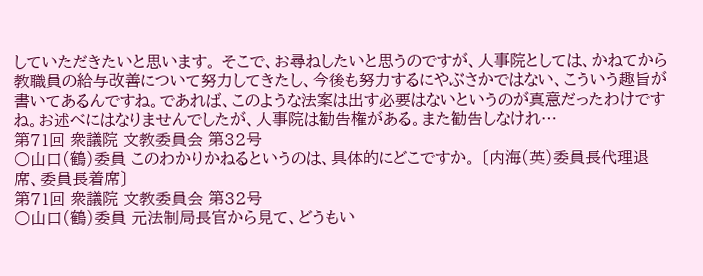していただきたいと思います。 そこで、お尋ねしたいと思うのですが、人事院としては、かねてから教職員の給与改善について努力してきたし、今後も努力するにやぶさかではない、こういう趣旨が書いてあるんですね。であれば、このような法案は出す必要はないというのが真意だったわけですね。お述べにはなりませんでしたが、人事院は勧告権がある。また勧告しなけれ…
第71回 衆議院 文教委員会 第32号
○山口(鶴)委員 このわかりかねるというのは、具体的にどこですか。 〔内海(英)委員長代理退席、委員長着席〕
第71回 衆議院 文教委員会 第32号
○山口(鶴)委員 元法制局長官から見て、どうもい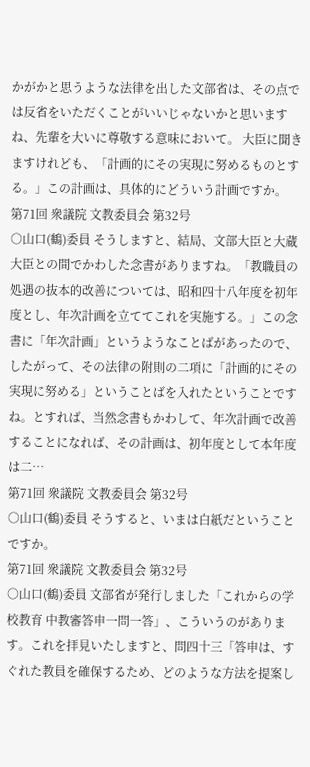かがかと思うような法律を出した文部省は、その点では反省をいただくことがいいじゃないかと思いますね、先輩を大いに尊敬する意味において。 大臣に聞きますけれども、「計画的にその実現に努めるものとする。」この計画は、具体的にどういう計画ですか。
第71回 衆議院 文教委員会 第32号
○山口(鶴)委員 そうしますと、結局、文部大臣と大蔵大臣との間でかわした念書がありますね。「教職員の処遇の抜本的改善については、昭和四十八年度を初年度とし、年次計画を立ててこれを実施する。」この念書に「年次計画」というようなことばがあったので、したがって、その法律の附則の二項に「計画的にその実現に努める」ということばを入れたということですね。とすれば、当然念書もかわして、年次計画で改善することになれば、その計画は、初年度として本年度は二…
第71回 衆議院 文教委員会 第32号
○山口(鶴)委員 そうすると、いまは白紙だということですか。
第71回 衆議院 文教委員会 第32号
○山口(鶴)委員 文部省が発行しました「これからの学校教育 中教審答申一問一答」、こういうのがあります。これを拝見いたしますと、問四十三「答申は、すぐれた教員を確保するため、どのような方法を提案し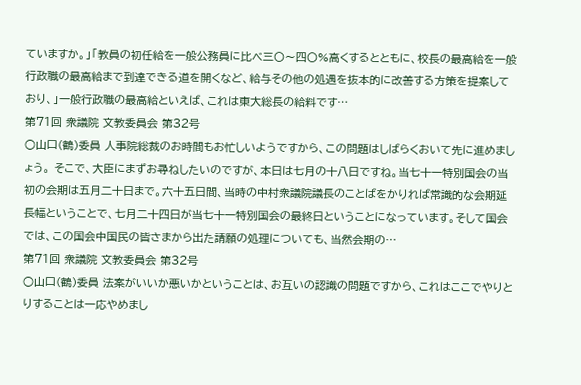ていますか。」「教員の初任給を一般公務員に比べ三〇〜四〇%高くするとともに、校長の最高給を一般行政職の最高給まで到達できる道を開くなど、給与その他の処遇を抜本的に改善する方策を提案しており、」一般行政職の最高給といえば、これは東大総長の給料です…
第71回 衆議院 文教委員会 第32号
○山口(鶴)委員 人事院総裁のお時間もお忙しいようですから、この問題はしばらくおいて先に進めましょう。 そこで、大臣にまずお尋ねしたいのですが、本日は七月の十八日ですね。当七十一特別国会の当初の会期は五月二十日まで。六十五日間、当時の中村衆議院議長のことばをかりれば常識的な会期延長幅ということで、七月二十四日が当七十一特別国会の最終日ということになっています。そして国会では、この国会中国民の皆さまから出た請願の処理についても、当然会期の…
第71回 衆議院 文教委員会 第32号
○山口(鶴)委員 法案がいいか悪いかということは、お互いの認識の問題ですから、これはここでやりとりすることは一応やめまし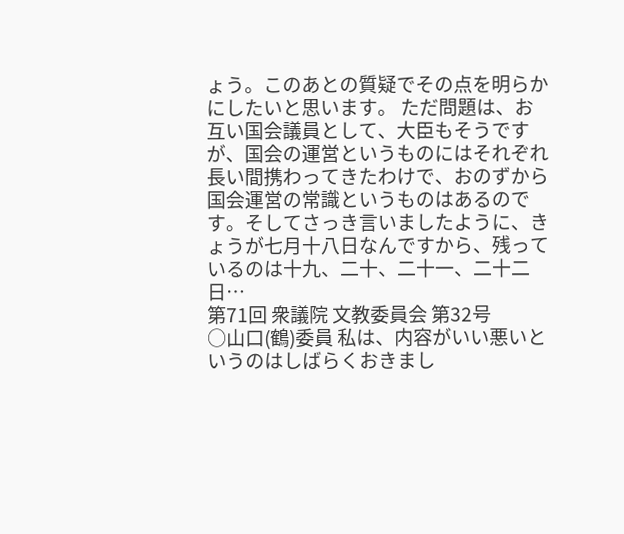ょう。このあとの質疑でその点を明らかにしたいと思います。 ただ問題は、お互い国会議員として、大臣もそうですが、国会の運営というものにはそれぞれ長い間携わってきたわけで、おのずから国会運営の常識というものはあるのです。そしてさっき言いましたように、きょうが七月十八日なんですから、残っているのは十九、二十、二十一、二十二日…
第71回 衆議院 文教委員会 第32号
○山口(鶴)委員 私は、内容がいい悪いというのはしばらくおきまし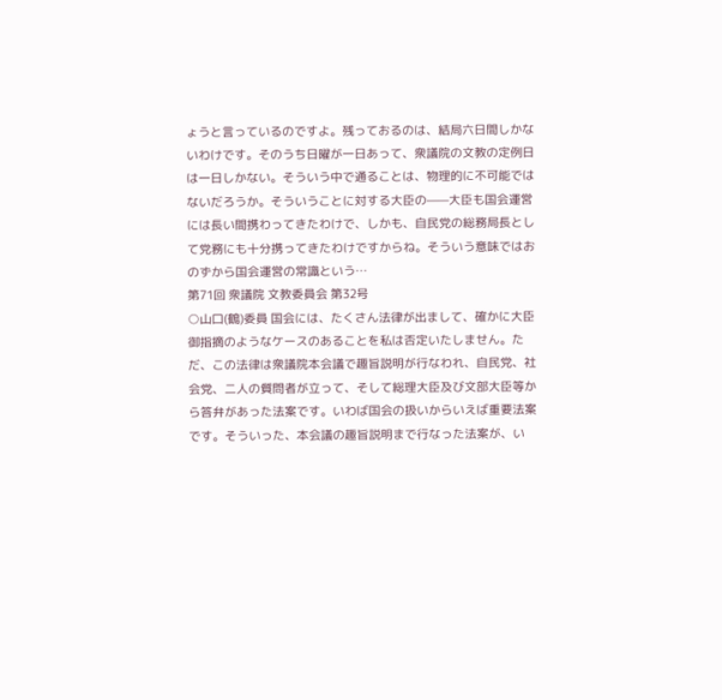ょうと言っているのですよ。残っておるのは、結局六日間しかないわけです。そのうち日曜が一日あって、衆議院の文教の定例日は一日しかない。そういう中で通ることは、物理的に不可能ではないだろうか。そういうことに対する大臣の——大臣も国会運営には長い間携わってきたわけで、しかも、自民党の総務局長として党務にも十分携ってきたわけですからね。そういう意味ではおのずから国会運営の常識という…
第71回 衆議院 文教委員会 第32号
○山口(鶴)委員 国会には、たくさん法律が出まして、確かに大臣御指摘のようなケースのあることを私は否定いたしません。ただ、この法律は衆議院本会議で趣旨説明が行なわれ、自民党、社会党、二人の質問者が立って、そして総理大臣及び文部大臣等から答弁があった法案です。いわば国会の扱いからいえば重要法案です。そういった、本会議の趣旨説明まで行なった法案が、い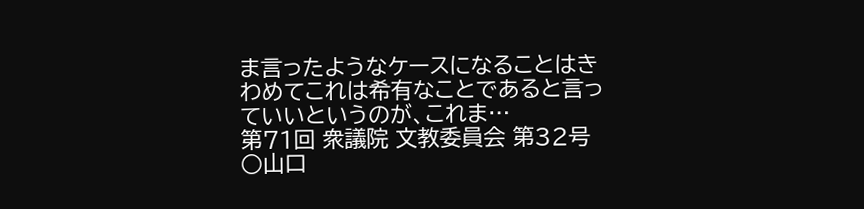ま言ったようなケースになることはきわめてこれは希有なことであると言っていいというのが、これま…
第71回 衆議院 文教委員会 第32号
○山口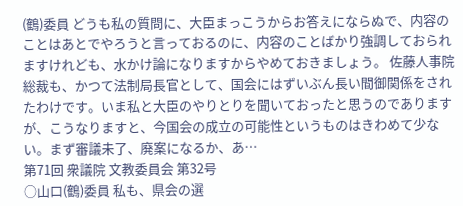(鶴)委員 どうも私の質問に、大臣まっこうからお答えにならぬで、内容のことはあとでやろうと言っておるのに、内容のことばかり強調しておられますけれども、水かけ論になりますからやめておきましょう。 佐藤人事院総裁も、かつて法制局長官として、国会にはずいぶん長い間御関係をされたわけです。いま私と大臣のやりとりを聞いておったと思うのでありますが、こうなりますと、今国会の成立の可能性というものはきわめて少ない。まず審議未了、廃案になるか、あ…
第71回 衆議院 文教委員会 第32号
○山口(鶴)委員 私も、県会の選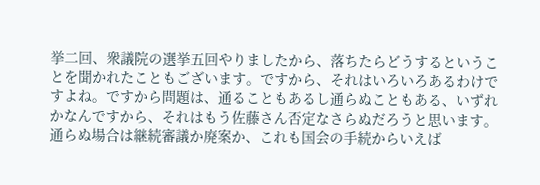挙二回、衆議院の選挙五回やりましたから、落ちたらどうするということを聞かれたこともございます。ですから、それはいろいろあるわけですよね。ですから問題は、通ることもあるし通らぬこともある、いずれかなんですから、それはもう佐藤さん否定なさらぬだろうと思います。通らぬ場合は継続審議か廃案か、これも国会の手続からいえば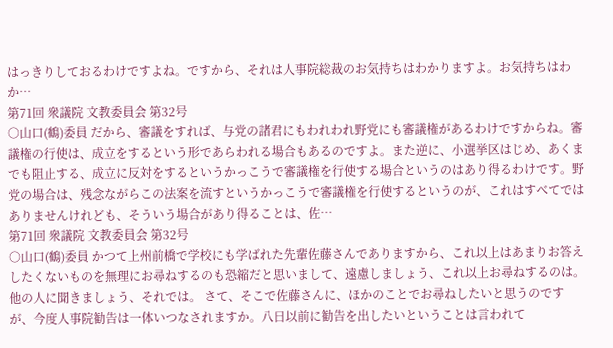はっきりしておるわけですよね。ですから、それは人事院総裁のお気持ちはわかりますよ。お気持ちはわか…
第71回 衆議院 文教委員会 第32号
○山口(鶴)委員 だから、審議をすれば、与党の諸君にもわれわれ野党にも審議権があるわけですからね。審議権の行使は、成立をするという形であらわれる場合もあるのですよ。また逆に、小選挙区はじめ、あくまでも阻止する、成立に反対をするというかっこうで審議権を行使する場合というのはあり得るわけです。野党の場合は、残念ながらこの法案を流すというかっこうで審議権を行使するというのが、これはすべてではありませんけれども、そういう場合があり得ることは、佐…
第71回 衆議院 文教委員会 第32号
○山口(鶴)委員 かつて上州前橋で学校にも学ばれた先輩佐藤さんでありますから、これ以上はあまりお答えしたくないものを無理にお尋ねするのも恐縮だと思いまして、遠慮しましょう、これ以上お尋ねするのは。他の人に聞きましょう、それでは。 さて、そこで佐藤さんに、ほかのことでお尋ねしたいと思うのですが、今度人事院勧告は一体いつなされますか。八日以前に勧告を出したいということは言われて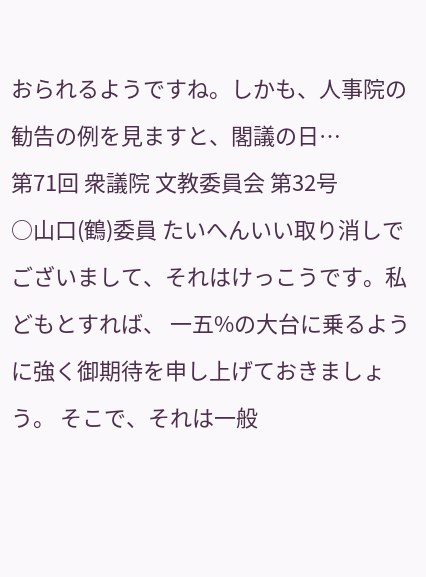おられるようですね。しかも、人事院の勧告の例を見ますと、閣議の日…
第71回 衆議院 文教委員会 第32号
○山口(鶴)委員 たいへんいい取り消しでございまして、それはけっこうです。私どもとすれば、 一五%の大台に乗るように強く御期待を申し上げておきましょう。 そこで、それは一般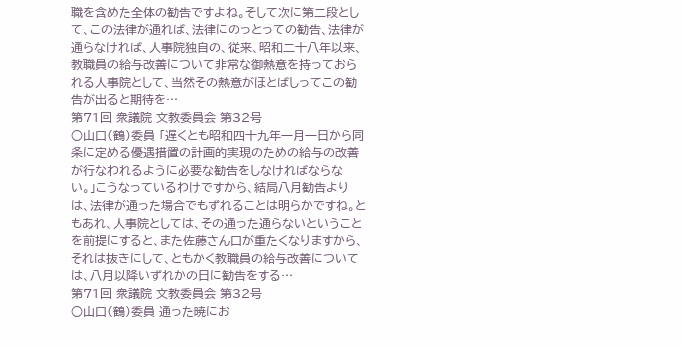職を含めた全体の勧告ですよね。そして次に第二段として、この法律が通れば、法律にのっとっての勧告、法律が通らなければ、人事院独自の、従来、昭和二十八年以来、教職員の給与改善について非常な御熱意を持っておられる人事院として、当然その熱意がほとばしってこの勧告が出ると期待を…
第71回 衆議院 文教委員会 第32号
○山口(鶴)委員 「遅くとも昭和四十九年一月一日から同条に定める優遇措置の計画的実現のための給与の改善が行なわれるように必要な勧告をしなければならない。」こうなっているわけですから、結局八月勧告よりは、法律が通った場合でもずれることは明らかですね。ともあれ、人事院としては、その通った通らないということを前提にすると、また佐藤さん口が重たくなりますから、それは抜きにして、ともかく教職員の給与改善については、八月以降いずれかの日に勧告をする…
第71回 衆議院 文教委員会 第32号
○山口(鶴)委員 通った暁にお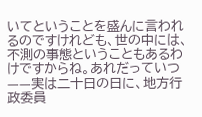いてということを盛んに言われるのですけれども、世の中には、不測の事態ということもあるわけですからね。あれだっていつ——実は二十日の日に、地方行政委員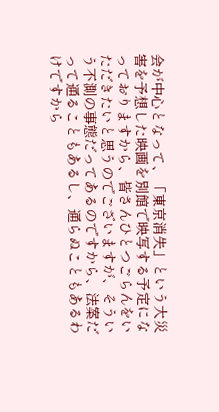会が中心となって、「東京消失」という大災害を予想した映画を別館で映写する予定になっておりますから、皆さんひとつごらんをいただきたいと思うのでございますが、そういう不測の事態だってあるのですから、法案だって通ることもあるし、通らぬこともあるわけですから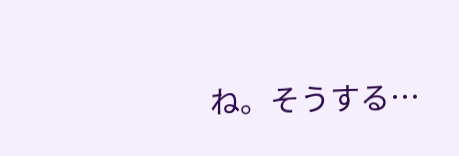ね。そうする…